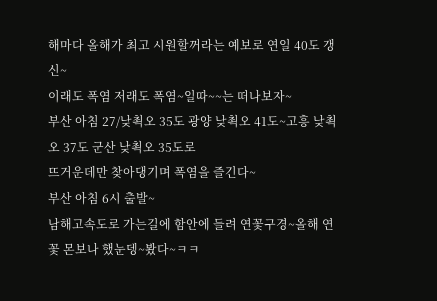해마다 올해가 최고 시원할꺼라는 예보로 연일 40도 갱신~
이래도 폭염 저래도 폭염~일따~~는 떠나보자~
부산 아침 27/낮쵝오 35도 광양 낮쵝오 41도~고흥 낮쵝오 37도 군산 낮쵝오 35도로
뜨거운데만 찾아댕기며 폭염을 즐긴다~
부산 아침 6시 출발~
남해고속도로 가는길에 함안에 들려 연꽃구경~올해 연꽃 몬보나 했눈뎅~봤다~ㅋㅋ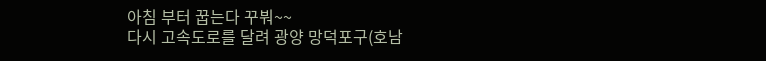아침 부터 꿉는다 꾸붜~~
다시 고속도로를 달려 광양 망덕포구(호남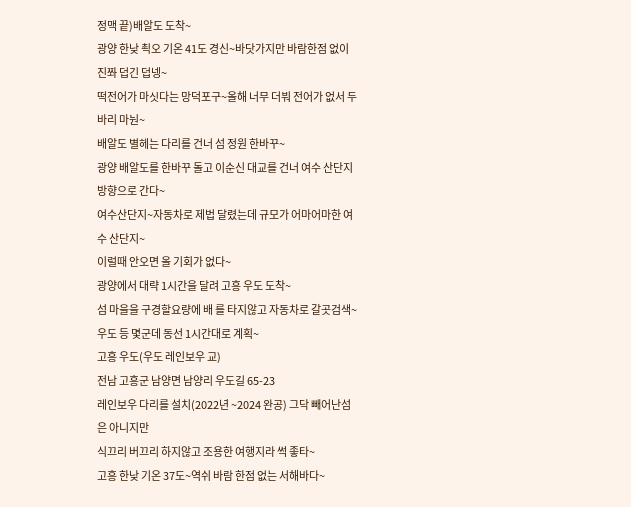정맥 끝)배알도 도착~
광양 한낮 쵝오 기온 41도 경신~바닷가지만 바람한점 없이 진쫘 덥긴 덥넹~
떡전어가 마싯다는 망덕포구~올해 너무 더붜 전어가 없서 두바리 마눤~
배알도 별헤는 다리를 건너 섬 정원 한바꾸~
광양 배알도를 한바꾸 돌고 이순신 대교를 건너 여수 산단지 방향으로 간다~
여수산단지~자동차로 제법 달렸는데 규모가 어마어마한 여수 산단지~
이럴때 안오면 올 기회가 없다~
광양에서 대략 1시간을 달려 고흥 우도 도착~
섬 마을을 구경할요량에 배 를 타지않고 자동차로 갈곳검색~우도 등 몇군데 동선 1시간대로 계획~
고흥 우도(우도 레인보우 교)
전남 고흥군 남양면 남양리 우도길 65-23
레인보우 다리를 설치(2022년 ~2024 완공) 그닥 빼어난섬은 아니지만
식끄리 버끄리 하지않고 조용한 여행지라 썩 좋타~
고흥 한낮 기온 37도~역쉬 바람 한점 없는 서해바다~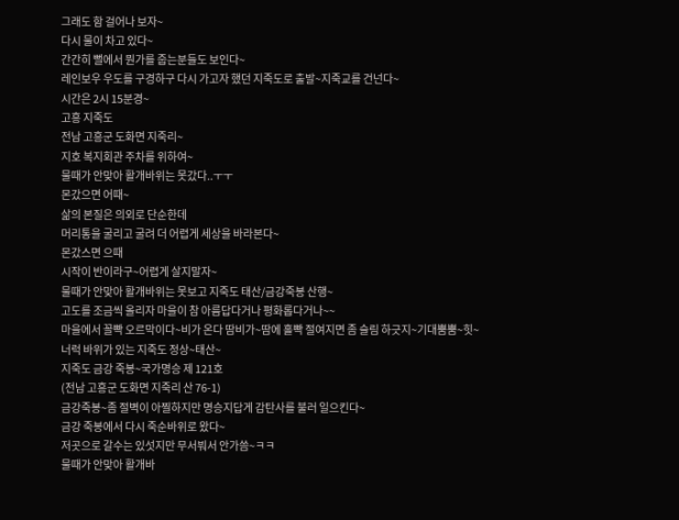그래도 함 걸어나 보자~
다시 물이 차고 있다~
간간히 뻘에서 뭔가를 줍는분들도 보인다~
레인보우 우도를 구경하구 다시 가고자 했던 지죽도로 출발~지죽교를 건넌다~
시간은 2시 15분경~
고흥 지죽도
전남 고흥군 도화면 지죽리~
지호 복지회관 주차를 위하여~
물때가 안맞아 활개바위는 못갔다..ㅜㅜ
몬갔으면 어때~
삶의 본질은 의외로 단순한데
머리통을 굴리고 굴려 더 어렵게 세상을 바라본다~
몬갔스면 으때
시작이 반이라구~어렵게 살지말자~
물때가 안맞아 활개바위는 못보고 지죽도 태산/금강죽봉 산행~
고도를 조금씩 올리자 마을이 참 아름답다거나 평화롭다거나~~
마을에서 꼴빡 오르막이다~비가 온다 땀비가~땀에 홀빡 절여지면 좀 슬림 하긋지~기대뿜뿜~힛~
너럭 바위가 있는 지죽도 정상~태산~
지죽도 금강 죽봉~국가명승 제 121호
(전남 고흥군 도화면 지죽리 산 76-1)
금강죽봉~좀 절벽이 아찔하지만 명승지답게 감탄사를 불러 일으킨다~
금강 죽봉에서 다시 죽순바위로 왔다~
저곳으로 갈수는 있섯지만 무서붜서 안가씀~ㅋㅋ
물때가 안맞아 활개바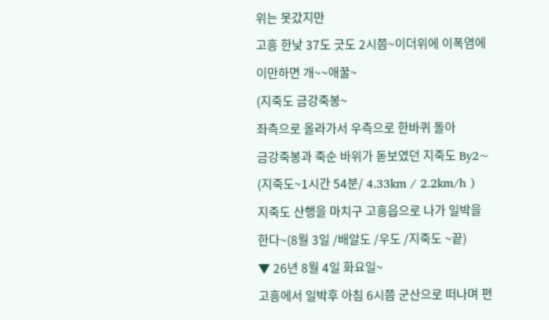위는 못갔지만
고흥 한낮 37도 긋도 2시쯤~이더위에 이폭염에 이만하면 개~~애꿀~
(지죽도 금강죽봉~
좌측으로 올라가서 우측으로 한바퀴 돌아
금강죽봉과 죽순 바위가 돋보였던 지죽도 By2~
(지죽도~1시간 54분/ 4.33km / 2.2km/h )
지죽도 산행을 마치구 고흥읍으로 나가 일박을 한다~(8월 3일 /배알도 /우도 /지죽도 ~끝)
▼ 26년 8월 4일 화요일~
고흥에서 일박후 아침 6시쯤 군산으로 떠나며 편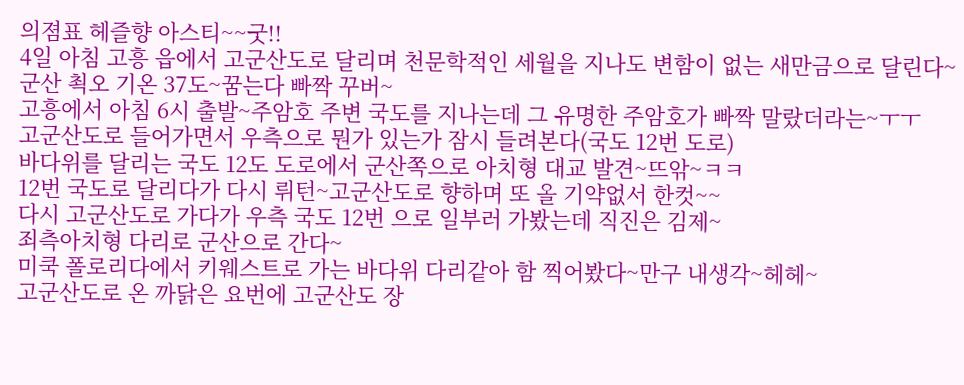의졈표 헤즐향 아스티~~굿!!
4일 아침 고흥 읍에서 고군산도로 달리며 천문학적인 세월을 지나도 변함이 없는 새만금으로 달린다~
군산 쵝오 기온 37도~꿈는다 빠짝 꾸버~
고흥에서 아침 6시 출발~주암호 주변 국도를 지나는데 그 유명한 주암호가 빠짝 말랐더라는~ㅜㅜ
고군산도로 들어가면서 우측으로 뭔가 있는가 잠시 들려본다(국도 12번 도로)
바다위를 달리는 국도 12도 도로에서 군산쪽으로 아치형 대교 발견~뜨앆~ㅋㅋ
12번 국도로 달리다가 다시 뤼턴~고군산도로 향하며 또 올 기약없서 한컷~~
다시 고군산도로 가다가 우측 국도 12번 으로 일부러 가봤는데 직진은 김제~
죄측아치형 다리로 군산으로 간다~
미쿡 폴로리다에서 키웨스트로 가는 바다위 다리같아 함 찍어봤다~만구 내생각~헤헤~
고군산도로 온 까닭은 요번에 고군산도 장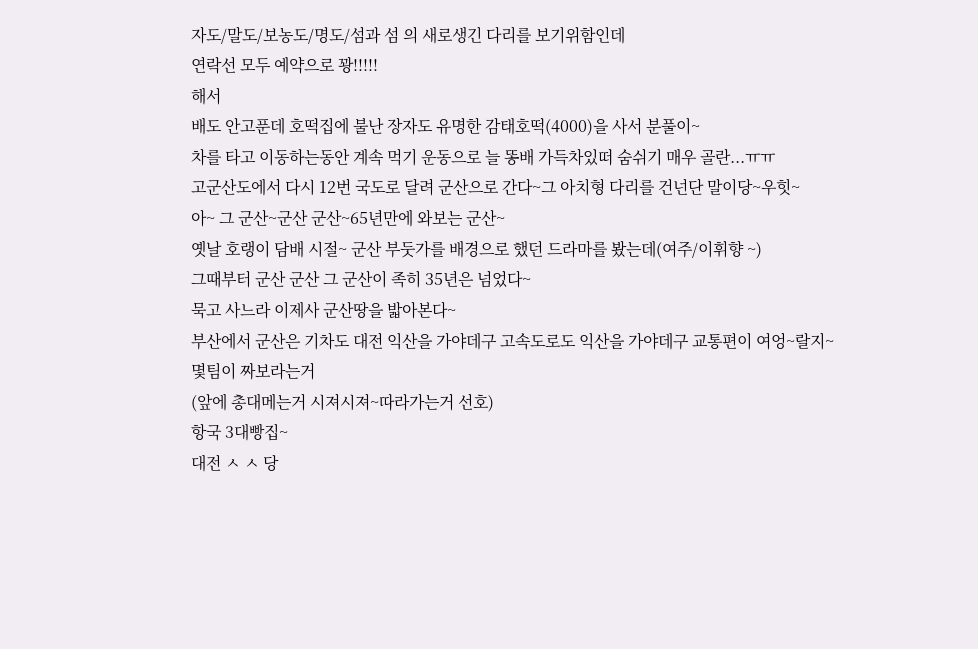자도/말도/보농도/명도/섬과 섬 의 새로생긴 다리를 보기위함인데
연락선 모두 예약으로 꽝!!!!!
해서
배도 안고푼데 호떡집에 불난 장자도 유명한 감태호떡(4000)을 사서 분풀이~
차를 타고 이동하는동안 계속 먹기 운동으로 늘 똥배 가득차있떠 숨쉬기 매우 골란...ㅠㅠ
고군산도에서 다시 12번 국도로 달려 군산으로 간다~그 아치형 다리를 건넌단 말이당~우힛~
아~ 그 군산~군산 군산~65년만에 와보는 군산~
옛날 호랭이 담배 시절~ 군산 부둣가를 배경으로 했던 드라마를 봤는데(여주/이휘향 ~)
그때부터 군산 군산 그 군산이 족히 35년은 넘었다~
묵고 사느라 이제사 군산땅을 밟아본다~
부산에서 군산은 기차도 대전 익산을 가야데구 고속도로도 익산을 가야데구 교통편이 여엉~랄지~
몇팀이 짜보라는거
(앞에 총대메는거 시져시져~따라가는거 선호)
항국 3대빵집~
대전 ㅅ ㅅ 당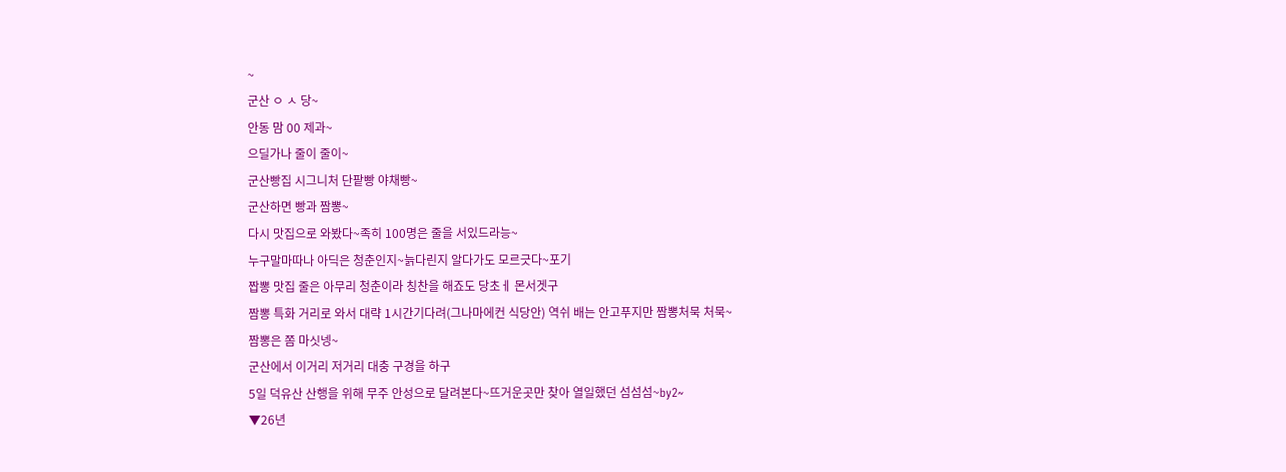~
군산 ㅇ ㅅ 당~
안동 맘 00 제과~
으딜가나 줄이 줄이~
군산빵집 시그니처 단팥빵 야채빵~
군산하면 빵과 짬뽕~
다시 맛집으로 와봤다~족히 100명은 줄을 서있드라능~
누구말마따나 아딕은 청춘인지~늙다린지 알다가도 모르긋다~포기
짭뽕 맛집 줄은 아무리 청춘이라 칭찬을 해죠도 당초ㅔ 몬서겟구
짬뽕 특화 거리로 와서 대략 1시간기다려(그나마에컨 식당안) 역쉬 배는 안고푸지만 짬뽕처묵 처묵~
짬뽕은 쫌 마싯넹~
군산에서 이거리 저거리 대충 구경을 하구
5일 덕유산 산행을 위해 무주 안성으로 달려본다~뜨거운곳만 찾아 열일했던 섬섬섬~by2~
▼26년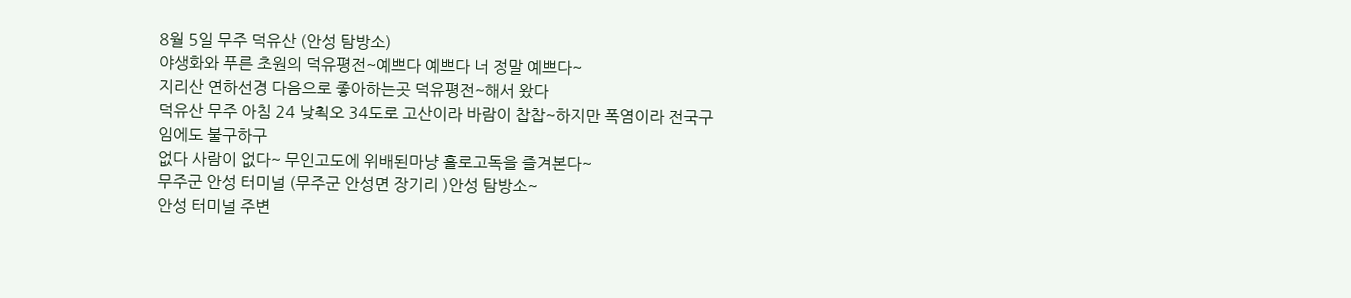8월 5일 무주 덕유산 (안성 탐방소)
야생화와 푸른 초원의 덕유평전~예쁘다 예쁘다 너 정말 예쁘다~
지리산 연하선경 다음으로 좋아하는곳 덕유평전~해서 왔다
덕유산 무주 아침 24 낮쵝오 34도로 고산이라 바람이 찹찹~하지만 폭염이라 전국구 임에도 불구하구
없다 사람이 없다~ 무인고도에 위배된마냥 홀로고독을 즐겨본다~
무주군 안성 터미널 (무주군 안성면 장기리 )안성 탐방소~
안성 터미널 주변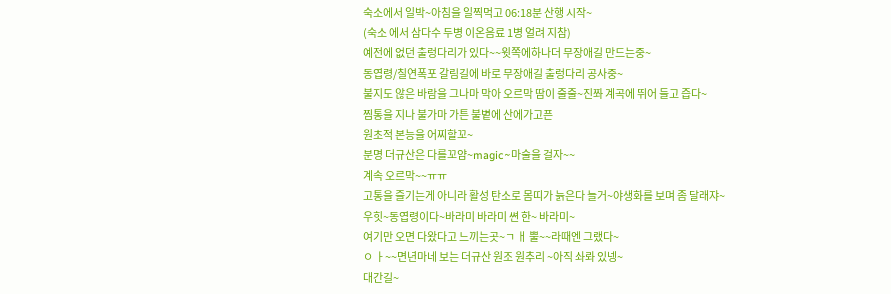숙소에서 일박~아침을 일찍먹고 06:18분 산행 시작~
(숙소 에서 삼다수 두병 이온음료 1병 얼려 지참)
예전에 없던 출렁다리가 있다~~윗쪽에하나더 무장애길 만드는중~
동엽령/칠연폭포 갈림길에 바로 무장애길 출렁다리 공사중~
불지도 않은 바람을 그나마 막아 오르막 땀이 줄줄~진쫘 계곡에 뛰어 들고 즙다~
찜통을 지나 불가마 가튼 불볕에 산에가고픈
원초적 본능을 어찌할꼬~
분명 더규산은 다를꼬얌~magic~마술을 걸자~~
계속 오르막~~ㅠㅠ
고통을 즐기는게 아니라 활성 탄소로 몸띠가 늙은다 늘거~야생화를 보며 좀 달래쟈~
우힛~동엽령이다~바라미 바라미 쎤 한~ 바라미~
여기만 오면 다왔다고 느끼는곳~ㄱ ㅐ 뿔~~라때엔 그랬다~
ㅇ ㅏ~~면년마네 보는 더규산 원조 원추리 ~아직 솨롸 있넹~
대간길~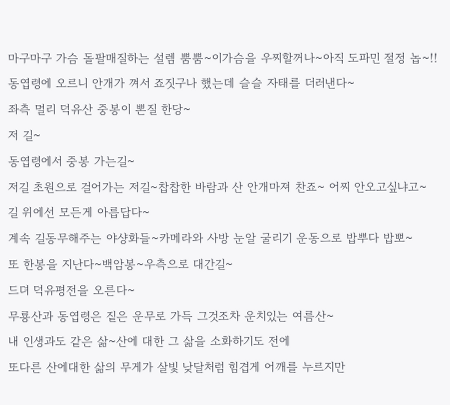마구마구 가슴 돌팔매질하는 설렘 뿜뿜~이가슴을 우찌할꺼나~아직 도파민 절정 놉~!!
동엽령에 오르니 안개가 껴서 죠짓구나 했는데 슬슬 자태를 더러낸다~
좌측 멀리 덕유산 중봉이 뽄질 한당~
저 길~
동엽령에서 중봉 가는길~
저길 초원으로 걸어가는 저길~찹찹한 바람과 산 안개마져 찬죠~ 어찌 안오고싶냐고~
길 위에선 모든게 아릅답다~
계속 길동무해주는 야샹화들~카메라와 사방 눈알 굴리기 운동으로 밥뿌다 밥뽀~
또 한봉을 지난다~백암봉~우측으로 대간길~
드뎌 덕유평전을 오른다~
무룡산과 동엽령은 짙은 운무로 가득 그것조차 운치있는 여름산~
내 인생과도 같은 삶~산에 대한 그 삶을 소화하기도 전에
또다른 산에대한 삶의 무게가 살빛 낮달처럼 힘겹게 어깨를 누르지만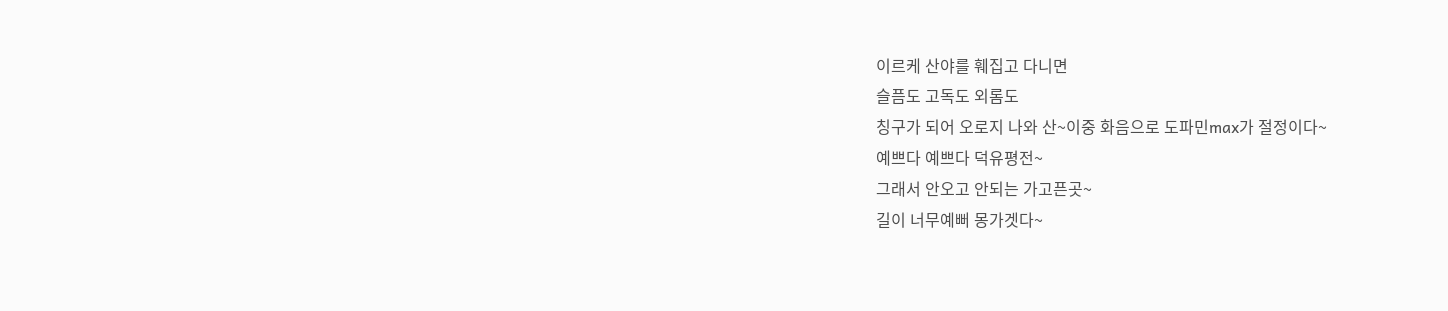이르케 산야를 훼집고 다니면
슬픔도 고독도 외롬도
칭구가 되어 오로지 나와 산~이중 화음으로 도파민max가 절정이다~
예쁘다 예쁘다 덕유평전~
그래서 안오고 안되는 가고픈곳~
길이 너무예뻐 몽가겟다~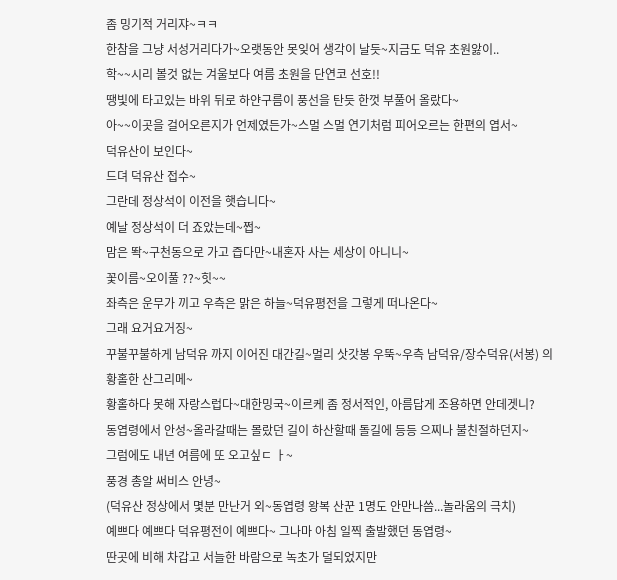좀 밍기적 거리쟈~ㅋㅋ
한참을 그냥 서성거리다가~오랫동안 못잊어 생각이 날듯~지금도 덕유 초원앓이..
학~~시리 볼것 없는 겨울보다 여름 초원을 단연코 선호!!
땡빛에 타고있는 바위 뒤로 하얀구름이 풍선을 탄듯 한껏 부풀어 올랐다~
아~~이곳을 걸어오른지가 언제였든가~스멀 스멀 연기처럼 피어오르는 한편의 엽서~
덕유산이 보인다~
드뎌 덕유산 접수~
그란데 정상석이 이전을 햇습니다~
예날 정상석이 더 죠았는데~쩝~
맘은 똭~구천동으로 가고 즙다만~내혼자 사는 세상이 아니니~
꽃이름~오이풀 ??~힛~~
좌측은 운무가 끼고 우측은 맑은 하늘~덕유평전을 그렇게 떠나온다~
그래 요거요거징~
꾸불꾸불하게 남덕유 까지 이어진 대간길~멀리 삿갓봉 우뚝~우측 남덕유/장수덕유(서봉) 의
황홀한 산그리메~
황홀하다 못해 자랑스럽다~대한밍국~이르케 좀 정서적인, 아름답게 조용하면 안데겟니?
동엽령에서 안성~올라갈때는 몰랐던 길이 하산할때 돌길에 등등 으찌나 불친절하던지~
그럼에도 내년 여름에 또 오고싶ㄷ ㅏ~
풍경 총알 써비스 안녕~
(덕유산 정상에서 몇분 만난거 외~동엽령 왕복 산꾼 1명도 안만나씀...놀라움의 극치)
예쁘다 예쁘다 덕유평전이 예쁘다~ 그나마 아침 일찍 출발했던 동엽령~
딴곳에 비해 차갑고 서늘한 바람으로 녹초가 덜되었지만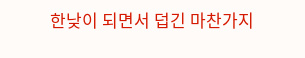한낮이 되면서 덥긴 마찬가지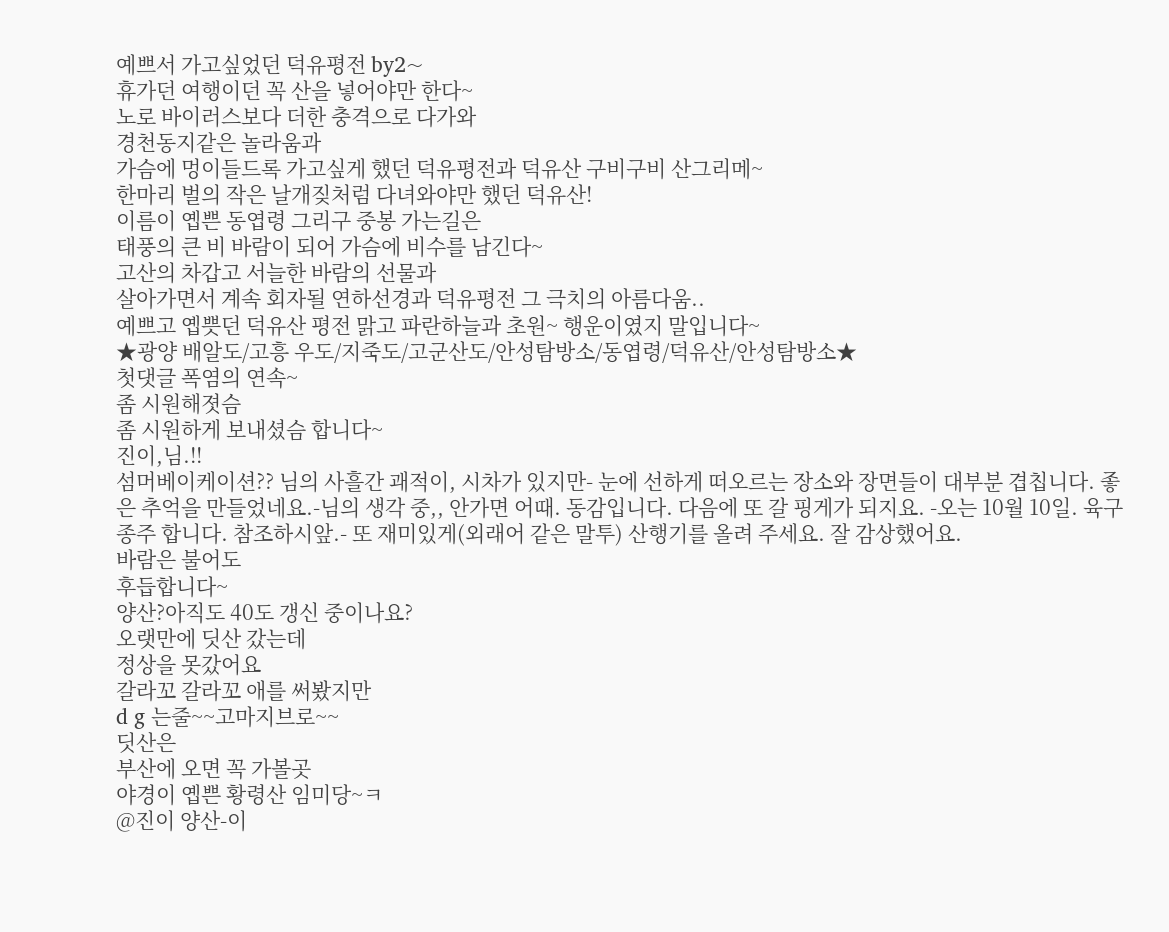예쁘서 가고싶었던 덕유평전 by2~
휴가던 여행이던 꼭 산을 넣어야만 한다~
노로 바이러스보다 더한 충격으로 다가와
경천동지같은 놀라움과
가슴에 멍이들드록 가고싶게 했던 덕유평전과 덕유산 구비구비 산그리메~
한마리 벌의 작은 날개짖처럼 다녀와야만 했던 덕유산!
이름이 옙쁜 동엽령 그리구 중봉 가는길은
태풍의 큰 비 바람이 되어 가슴에 비수를 남긴다~
고산의 차갑고 서늘한 바람의 선물과
살아가면서 계속 회자될 연하선경과 덕유평전 그 극치의 아름다움..
예쁘고 옙쁫던 덕유산 평전 맑고 파란하늘과 초원~ 행운이였지 말입니다~
★광양 배알도/고흥 우도/지죽도/고군산도/안성탐방소/동엽령/덕유산/안성탐방소★
첫댓글 폭염의 연속~
좀 시원해졋슴
좀 시원하게 보내셨슴 합니다~
진이,님.!!
섬머베이케이션?? 님의 사흘간 괘적이, 시차가 있지만- 눈에 선하게 떠오르는 장소와 장면들이 대부분 겹칩니다. 좋은 추억을 만들었네요.-님의 생각 중,, 안가면 어때. 동감입니다. 다음에 또 갈 핑게가 되지요. -오는 10월 10일. 육구종주 합니다. 참조하시앞.- 또 재미있게(외래어 같은 말투) 산행기를 올려 주세요. 잘 감상했어요.
바람은 불어도
후듭합니다~
양산?아직도 40도 갱신 중이나요?
오랫만에 딧산 갔는데
정상을 못갔어요
갈라꼬 갈라꼬 애를 써봤지만
d g 는줄~~고마지브로~~
딧산은
부산에 오면 꼭 가볼곳
야경이 옙쁜 황령산 임미당~ㅋ
@진이 양산-이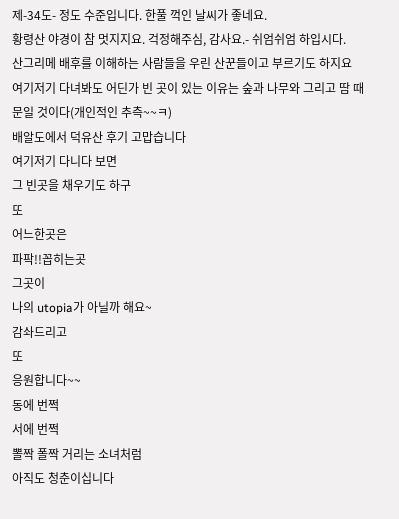제-34도- 정도 수준입니다. 한풀 꺽인 날씨가 좋네요.
황령산 야경이 참 멋지지요. 걱정해주심, 감사요.- 쉬엄쉬엄 하입시다.
산그리메 배후를 이해하는 사람들을 우린 산꾼들이고 부르기도 하지요
여기저기 다녀봐도 어딘가 빈 곳이 있는 이유는 숲과 나무와 그리고 땀 때문일 것이다(개인적인 추측~~ㅋ)
배알도에서 덕유산 후기 고맙습니다
여기저기 다니다 보면
그 빈곳을 채우기도 하구
또
어느한곳은
파팍!!꼽히는곳
그곳이
나의 utopia가 아닐까 해요~
감솨드리고
또
응원합니다~~
동에 번쩍
서에 번쩍
뽈짝 폴짝 거리는 소녀처럼
아직도 청춘이십니다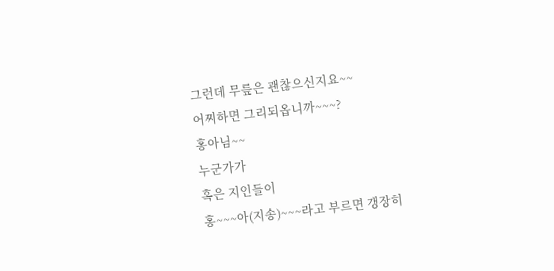그런데 무릎은 괜찮으신지요~~
어찌하면 그리되옵니까~~~?
홍아님~~
누군가가
혹은 지인들이
홍~~~아(지송)~~~라고 부르면 갱장히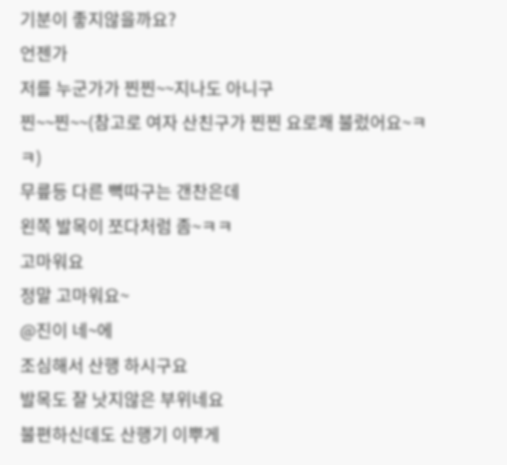기분이 좋지않을까요?
언젠가
저를 누군가가 찐찐~~지나도 아니구
찐~~찐~~(참고로 여자 산친구가 찐찐 요로쾌 불렀어요~ㅋㅋ)
무릎등 다른 뼉따구는 갠찬은데
왼쪽 발목이 쪼다처럼 좀~ㅋㅋ
고마워요
정말 고마워요~
@진이 네~에
조심해서 산행 하시구요
발목도 잘 낫지않은 부위네요
불편하신데도 산행기 이뿌게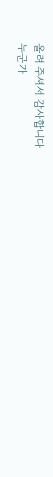올려 주셔서 감사합니다
누군가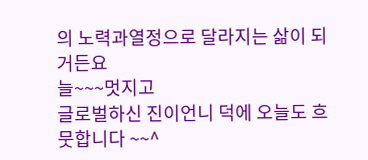의 노력과열정으로 달라지는 삶이 되거든요
늘~~~멋지고
글로벌하신 진이언니 덕에 오늘도 흐뭇합니다 ~~^